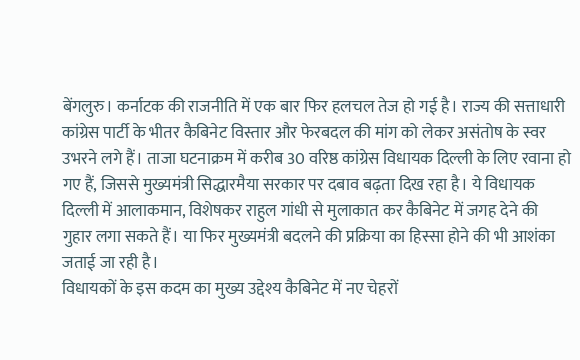बेंगलुरु। कर्नाटक की राजनीति में एक बार फिर हलचल तेज हो गई है। राज्य की सत्ताधारी कांग्रेस पार्टी के भीतर कैबिनेट विस्तार और फेरबदल की मांग को लेकर असंतोष के स्वर उभरने लगे हैं। ताजा घटनाक्रम में करीब 30 वरिष्ठ कांग्रेस विधायक दिल्ली के लिए रवाना हो गए हैं, जिससे मुख्यमंत्री सिद्धारमैया सरकार पर दबाव बढ़ता दिख रहा है। ये विधायक दिल्ली में आलाकमान, विशेषकर राहुल गांधी से मुलाकात कर कैबिनेट में जगह देने की गुहार लगा सकते हैं। या फिर मुख्यमंत्री बदलने की प्रक्रिया का हिस्सा होने की भी आशंका जताई जा रही है।
विधायकों के इस कदम का मुख्य उद्देश्य कैबिनेट में नए चेहरों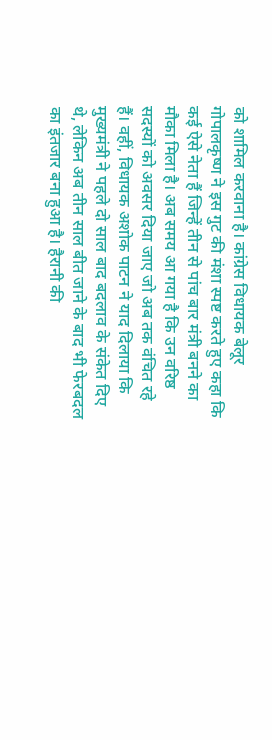को शामिल करवाना है। कांग्रेस विधायक बेलूर गोपालकृष्ण ने इस गुट की मंशा स्पष्ट करते हुए कहा कि कई ऐसे नेता हैं जिन्हें तीन से पांच बार मंत्री बनने का मौका मिला है। अब समय आ गया है कि उन वरिष्ठ सदस्यों को अवसर दिया जाए जो अब तक वंचित रहे हैं। वहीं, विधायक अशोक पाटन ने याद दिलाया कि मुख्यमंत्री ने पहले दो साल बाद बदलाव के संकेत दिए थे, लेकिन अब तीन साल बीत जाने के बाद भी फेरबदल का इंतजार बना हुआ है। हैरानी की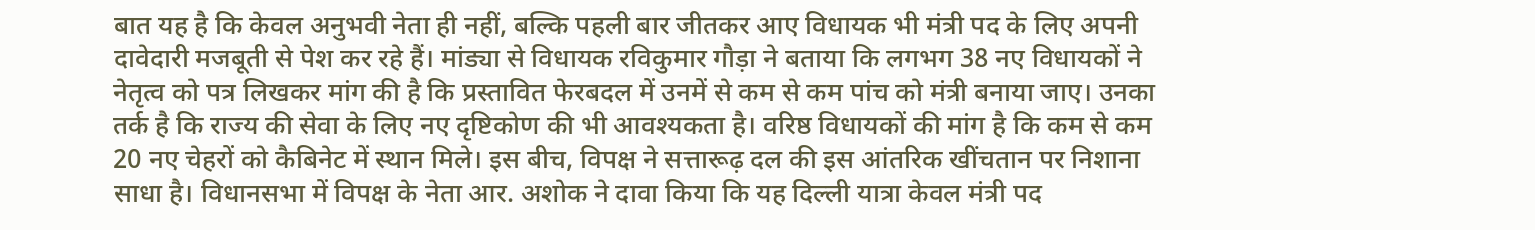बात यह है कि केवल अनुभवी नेता ही नहीं, बल्कि पहली बार जीतकर आए विधायक भी मंत्री पद के लिए अपनी दावेदारी मजबूती से पेश कर रहे हैं। मांड्या से विधायक रविकुमार गौड़ा ने बताया कि लगभग 38 नए विधायकों ने नेतृत्व को पत्र लिखकर मांग की है कि प्रस्तावित फेरबदल में उनमें से कम से कम पांच को मंत्री बनाया जाए। उनका तर्क है कि राज्य की सेवा के लिए नए दृष्टिकोण की भी आवश्यकता है। वरिष्ठ विधायकों की मांग है कि कम से कम 20 नए चेहरों को कैबिनेट में स्थान मिले। इस बीच, विपक्ष ने सत्तारूढ़ दल की इस आंतरिक खींचतान पर निशाना साधा है। विधानसभा में विपक्ष के नेता आर. अशोक ने दावा किया कि यह दिल्ली यात्रा केवल मंत्री पद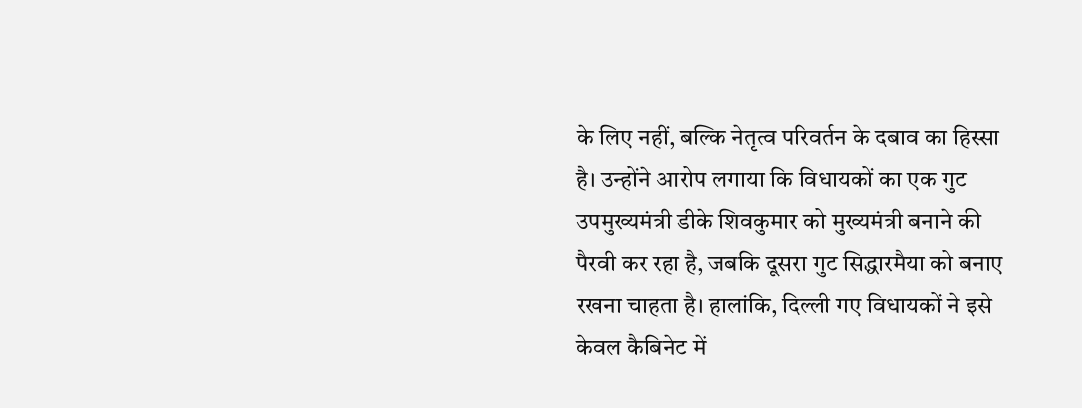के लिए नहीं, बल्कि नेतृत्व परिवर्तन के दबाव का हिस्सा है। उन्होंने आरोप लगाया कि विधायकों का एक गुट उपमुख्यमंत्री डीके शिवकुमार को मुख्यमंत्री बनाने की पैरवी कर रहा है, जबकि दूसरा गुट सिद्धारमैया को बनाए रखना चाहता है। हालांकि, दिल्ली गए विधायकों ने इसे केवल कैबिनेट में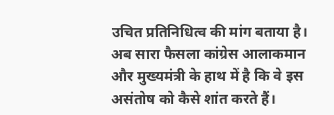उचित प्रतिनिधित्व की मांग बताया है। अब सारा फैसला कांग्रेस आलाकमान और मुख्यमंत्री के हाथ में है कि वे इस असंतोष को कैसे शांत करते हैं।